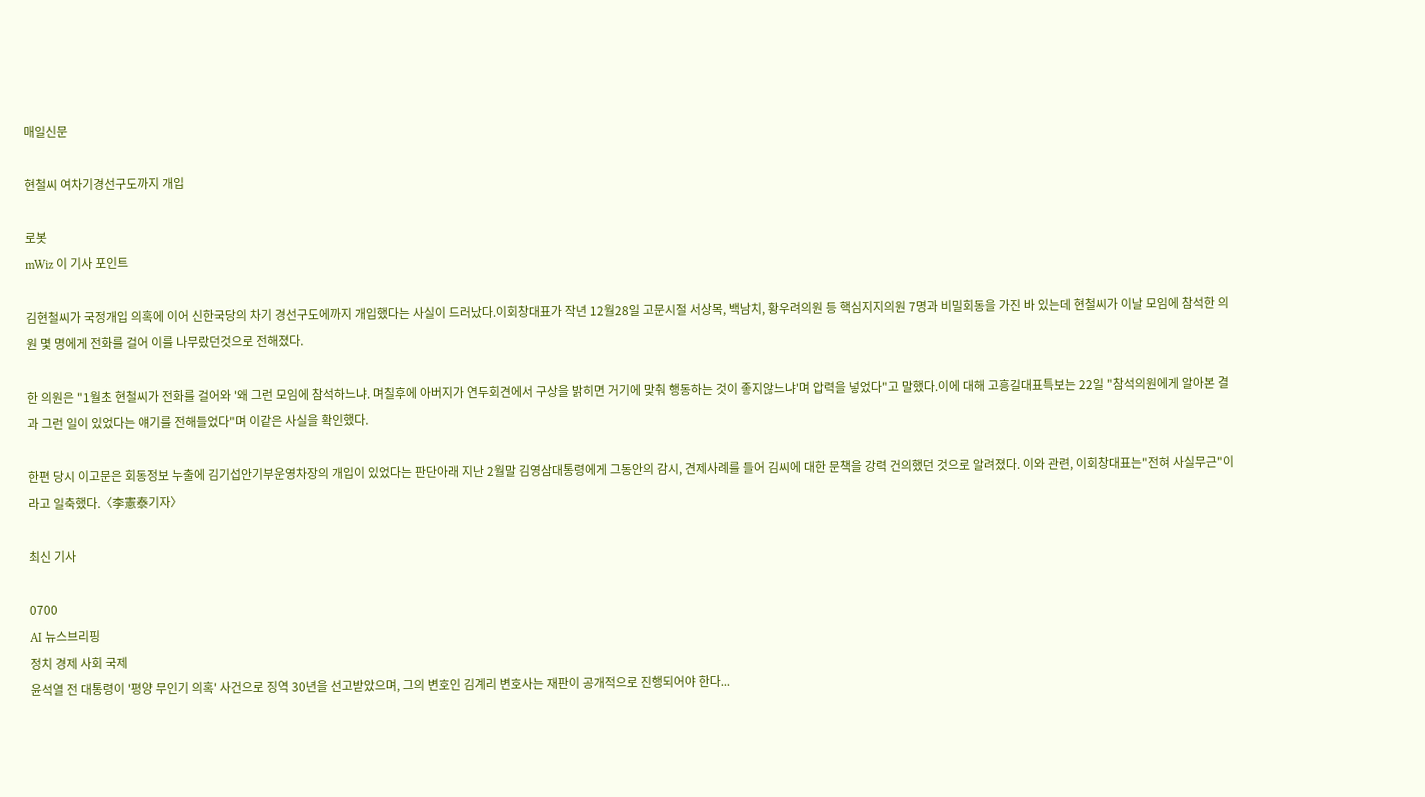매일신문

현철씨 여차기경선구도까지 개입

로봇
mWiz 이 기사 포인트

김현철씨가 국정개입 의혹에 이어 신한국당의 차기 경선구도에까지 개입했다는 사실이 드러났다.이회창대표가 작년 12월28일 고문시절 서상목, 백남치, 황우려의원 등 핵심지지의원 7명과 비밀회동을 가진 바 있는데 현철씨가 이날 모임에 참석한 의원 몇 명에게 전화를 걸어 이를 나무랐던것으로 전해졌다.

한 의원은 "1월초 현철씨가 전화를 걸어와 '왜 그런 모임에 참석하느냐. 며칠후에 아버지가 연두회견에서 구상을 밝히면 거기에 맞춰 행동하는 것이 좋지않느냐'며 압력을 넣었다"고 말했다.이에 대해 고흥길대표특보는 22일 "참석의원에게 알아본 결과 그런 일이 있었다는 얘기를 전해들었다"며 이같은 사실을 확인했다.

한편 당시 이고문은 회동정보 누출에 김기섭안기부운영차장의 개입이 있었다는 판단아래 지난 2월말 김영삼대통령에게 그동안의 감시, 견제사례를 들어 김씨에 대한 문책을 강력 건의했던 것으로 알려졌다. 이와 관련, 이회창대표는"전혀 사실무근"이라고 일축했다.〈李憲泰기자〉

최신 기사

0700
AI 뉴스브리핑
정치 경제 사회 국제
윤석열 전 대통령이 '평양 무인기 의혹' 사건으로 징역 30년을 선고받았으며, 그의 변호인 김계리 변호사는 재판이 공개적으로 진행되어야 한다...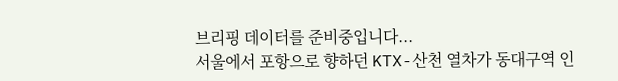브리핑 데이터를 준비중입니다...
서울에서 포항으로 향하던 KTX-산천 열차가 동대구역 인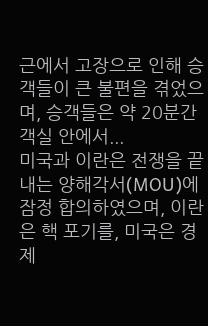근에서 고장으로 인해 승객들이 큰 불편을 겪었으며, 승객들은 약 20분간 객실 안에서...
미국과 이란은 전쟁을 끝내는 양해각서(MOU)에 잠정 합의하였으며, 이란은 핵 포기를, 미국은 경제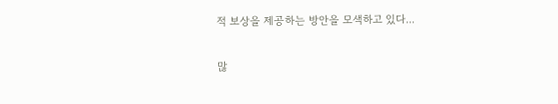적 보상을 제공하는 방안을 모색하고 있다...

많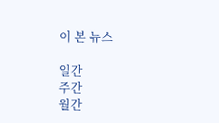이 본 뉴스

일간
주간
월간